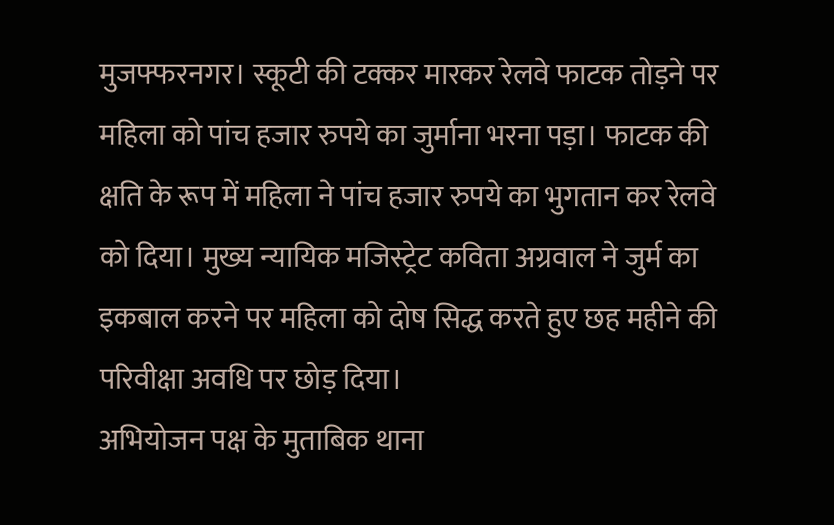मुजफ्फरनगर। स्कूटी की टक्कर मारकर रेलवे फाटक तोड़ने पर महिला को पांच हजार रुपये का जुर्माना भरना पड़ा। फाटक की क्षति के रूप में महिला ने पांच हजार रुपये का भुगतान कर रेलवे को दिया। मुख्य न्यायिक मजिस्ट्रेट कविता अग्रवाल ने जुर्म का इकबाल करने पर महिला को दोष सिद्ध करते हुए छह महीने की परिवीक्षा अवधि पर छोड़ दिया।
अभियोजन पक्ष के मुताबिक थाना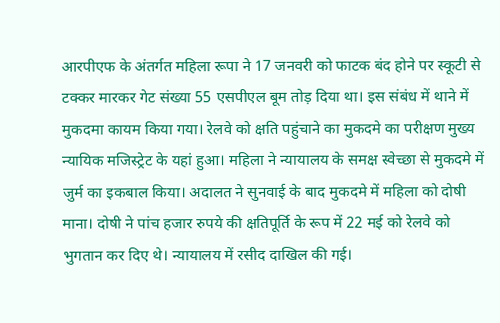आरपीएफ के अंतर्गत महिला रूपा ने 17 जनवरी को फाटक बंद होने पर स्कूटी से टक्कर मारकर गेट संख्या 55 एसपीएल बूम तोड़ दिया था। इस संबंध में थाने में मुकदमा कायम किया गया। रेलवे को क्षति पहुंचाने का मुकदमे का परीक्षण मुख्य न्यायिक मजिस्ट्रेट के यहां हुआ। महिला ने न्यायालय के समक्ष स्वेच्छा से मुकदमे में जुर्म का इकबाल किया। अदालत ने सुनवाई के बाद मुकदमे में महिला को दोषी माना। दोषी ने पांच हजार रुपये की क्षतिपूर्ति के रूप में 22 मई को रेलवे को भुगतान कर दिए थे। न्यायालय में रसीद दाखिल की गई।